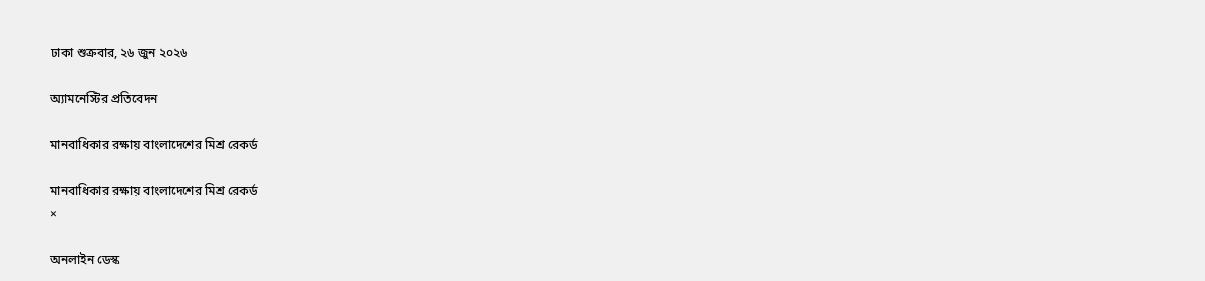ঢাকা শুক্রবার, ২৬ জুন ২০২৬

অ্যামনেস্টির প্রতিবেদন

মানবাধিকার রক্ষায় বাংলাদেশের মিশ্র রেকর্ড

মানবাধিকার রক্ষায় বাংলাদেশের মিশ্র রেকর্ড
×

অনলাইন ডেস্ক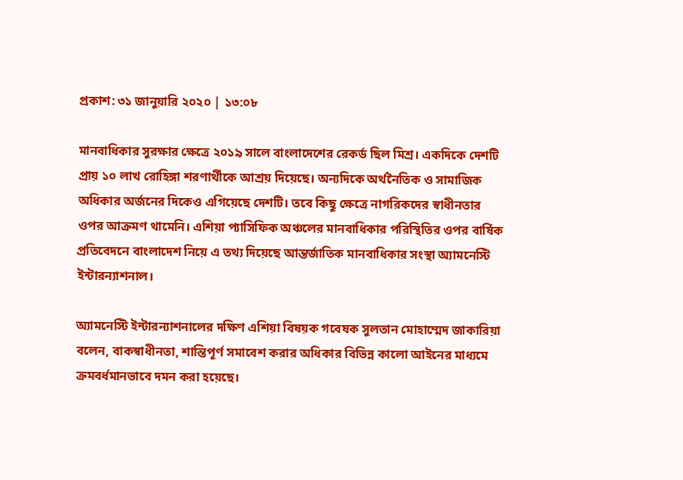প্রকাশ: ৩১ জানুয়ারি ২০২০ | ১৩:০৮

মানবাধিকার সুরক্ষার ক্ষেত্রে ২০১৯ সালে বাংলাদেশের রেকর্ড ছিল মিশ্র। একদিকে দেশটি প্রায় ১০ লাখ রোহিঙ্গা শরণার্থীকে আশ্রয় দিয়েছে। অন্যদিকে অর্থনৈতিক ও সামাজিক অধিকার অর্জনের দিকেও এগিয়েছে দেশটি। তবে কিছু ক্ষেত্রে নাগরিকদের স্বাধীনতার ওপর আক্রমণ থামেনি। এশিয়া প্যাসিফিক অঞ্চলের মানবাধিকার পরিস্থিতির ওপর বার্ষিক প্রতিবেদনে বাংলাদেশ নিয়ে এ তথ্য দিয়েছে আন্তর্জাতিক মানবাধিকার সংস্থা অ্যামনেস্টি ইন্টারন্যাশনাল।

অ্যামনেস্টি ইন্টারন্যাশনালের দক্ষিণ এশিয়া বিষয়ক গবেষক সুলতান মোহাম্মেদ জাকারিয়া বলেন, বাকস্বাধীনতা, শান্তিপূর্ণ সমাবেশ করার অধিকার বিভিন্ন কালো আইনের মাধ্যমে ক্রমবর্ধমানভাবে দমন করা হয়েছে।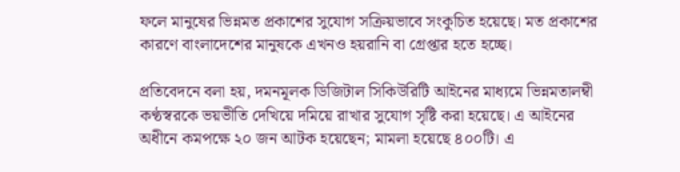ফলে মানুষের ভিন্নমত প্রকাশের সুযোগ সক্রিয়ভাবে সংকুচিত হয়েছে। মত প্রকাশের কারণে বাংলাদেশের মানুষকে এখনও হয়রানি বা গ্রেপ্তার হতে হচ্ছে।

প্রতিবেদনে বলা হয়, দমনমূলক ডিজিটাল সিকিউরিটি আইনের মাধ্যমে ভিন্নমতালম্বী কণ্ঠস্বরকে ভয়ভীতি দেখিয়ে দমিয়ে রাখার সুযোগ সৃষ্টি করা হয়েছে। এ আইনের অধীনে কমপক্ষে ২০ জন আটক হয়েছেন; মামলা হয়েছে ৪০০টি। এ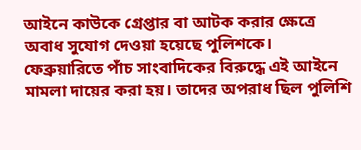আইনে কাউকে গ্রেপ্তার বা আটক করার ক্ষেত্রে অবাধ সুযোগ দেওয়া হয়েছে পুলিশকে। ফেব্রুয়ারিতে পাঁচ সাংবাদিকের বিরুদ্ধে এই আইনে মামলা দায়ের করা হয়। তাদের অপরাধ ছিল পুলিশি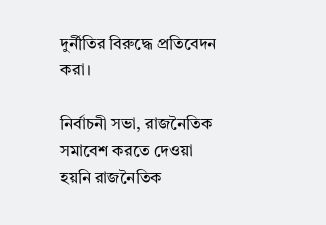দুর্নীতির বিরুদ্ধে প্রতিবেদন করা।

নির্বাচনী সভা, রাজনৈতিক সমাবেশ করতে দেওয়া হয়নি রাজনৈতিক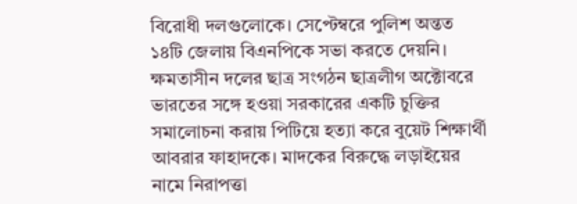বিরোধী দলগুলোকে। সেপ্টেম্বরে পুলিশ অন্তত ১৪টি জেলায় বিএনপিকে সভা করতে দেয়নি। ক্ষমতাসীন দলের ছাত্র সংগঠন ছাত্রলীগ অক্টোবরে ভারতের সঙ্গে হওয়া সরকারের একটি চুক্তির সমালোচনা করায় পিটিয়ে হত্যা করে বুয়েট শিক্ষার্থী আবরার ফাহাদকে। মাদকের বিরুদ্ধে লড়াইয়ের নামে নিরাপত্তা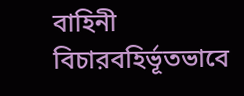বাহিনী বিচারবহির্ভূতভাবে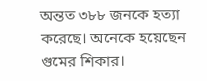অন্তত ৩৮৮ জনকে হত্যা করেছে। অনেকে হয়েছেন গুমের শিকার।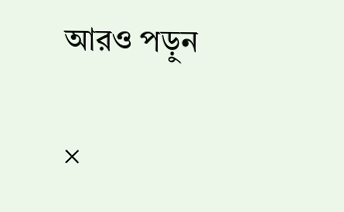আরও পড়ুন

×